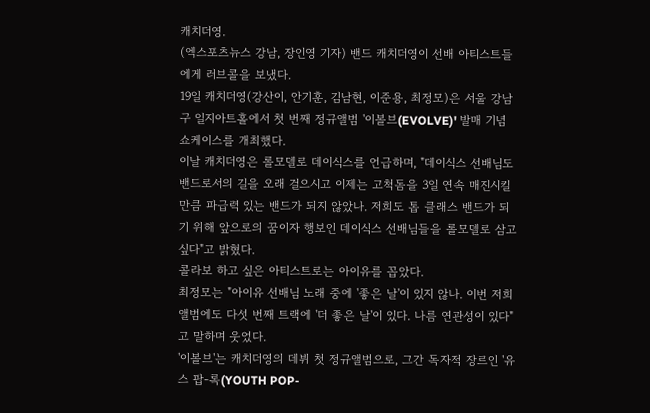캐치더영.
(엑스포츠뉴스 강남, 장인영 기자) 밴드 캐치더영이 선배 아티스트들에게 러브콜을 보냈다.
19일 캐치더영(강산이, 안기훈, 김남현, 이준용, 최정모)은 서울 강남구 일지아트홀에서 첫 번째 정규앨범 '이볼브(EVOLVE)' 발매 기념 쇼케이스를 개최했다.
이날 캐치더영은 롤모델로 데이식스를 언급하며, "데이식스 선배님도 밴드로서의 길을 오래 걸으시고 이제는 고척돔을 3일 연속 매진시킬 만큼 파급력 있는 밴드가 되지 않았나. 저희도 톱 클래스 밴드가 되기 위해 앞으로의 꿈이자 행보인 데이식스 선배님들을 롤모델로 삼고 싶다"고 밝혔다.
콜라보 하고 싶은 아티스트로는 아이유를 꼽았다.
최정모는 "아이유 선배님 노래 중에 '좋은 날'이 있지 않나. 이번 저희 앨범에도 다섯 번째 트랙에 '더 좋은 날'이 있다. 나름 연관성이 있다"고 말하며 웃었다.
'이볼브'는 캐치더영의 데뷔 첫 정규앨범으로, 그간 독자적 장르인 '유스 팝-록(YOUTH POP-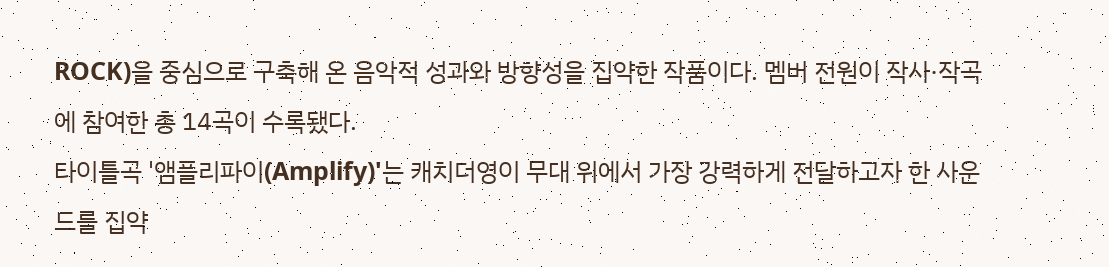ROCK)을 중심으로 구축해 온 음악적 성과와 방향성을 집약한 작품이다. 멤버 전원이 작사·작곡에 참여한 총 14곡이 수록됐다.
타이틀곡 '앰플리파이(Amplify)'는 캐치더영이 무대 위에서 가장 강력하게 전달하고자 한 사운드를 집약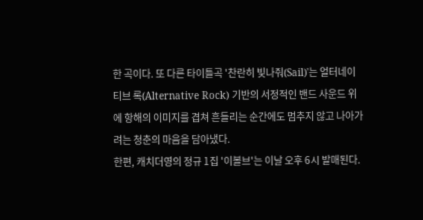한 곡이다. 또 다른 타이틀곡 '찬란히 빛나줘(Sail)'는 얼터네이티브 록(Alternative Rock) 기반의 서정적인 밴드 사운드 위에 항해의 이미지를 겹쳐 흔들리는 순간에도 멈추지 않고 나아가려는 청춘의 마음을 담아냈다.
한편, 캐치더영의 정규 1집 '이볼브'는 이날 오후 6시 발매된다.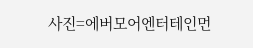사진=에버모어엔터테인먼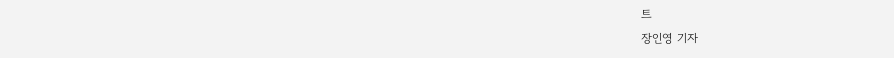트
장인영 기자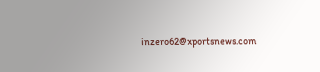inzero62@xportsnews.com